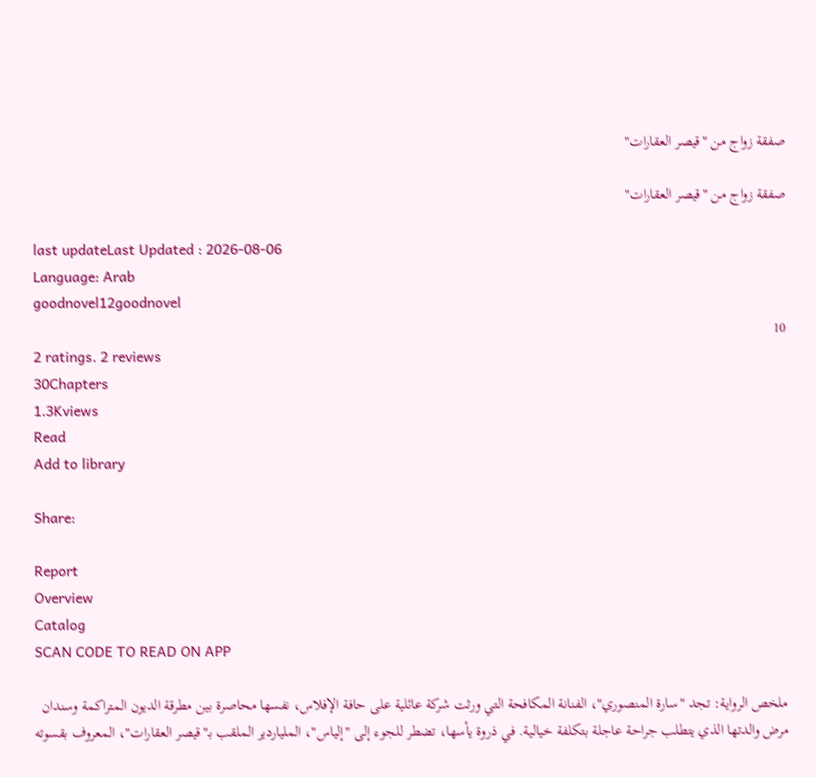صفقة زواج من "قيصر العقارات"

صفقة زواج من "قيصر العقارات"

last updateLast Updated : 2026-08-06
Language: Arab
goodnovel12goodnovel
10
2 ratings. 2 reviews
30Chapters
1.3Kviews
Read
Add to library

Share:

Report
Overview
Catalog
SCAN CODE TO READ ON APP

ملخص الرواية: تجد "سارة المنصوري"، الفنانة المكافحة التي ورثت شركة عائلية على حافة الإفلاس، نفسها محاصرة بين مطرقة الديون المتراكمة وسندان مرض والدتها الذي يتطلب جراحة عاجلة بتكلفة خيالية. في ذروة يأسها، تضطر للجوء إلى "إلياس"، الملياردير الملقب بـ"قيصر العقارات"، المعروف بقسوته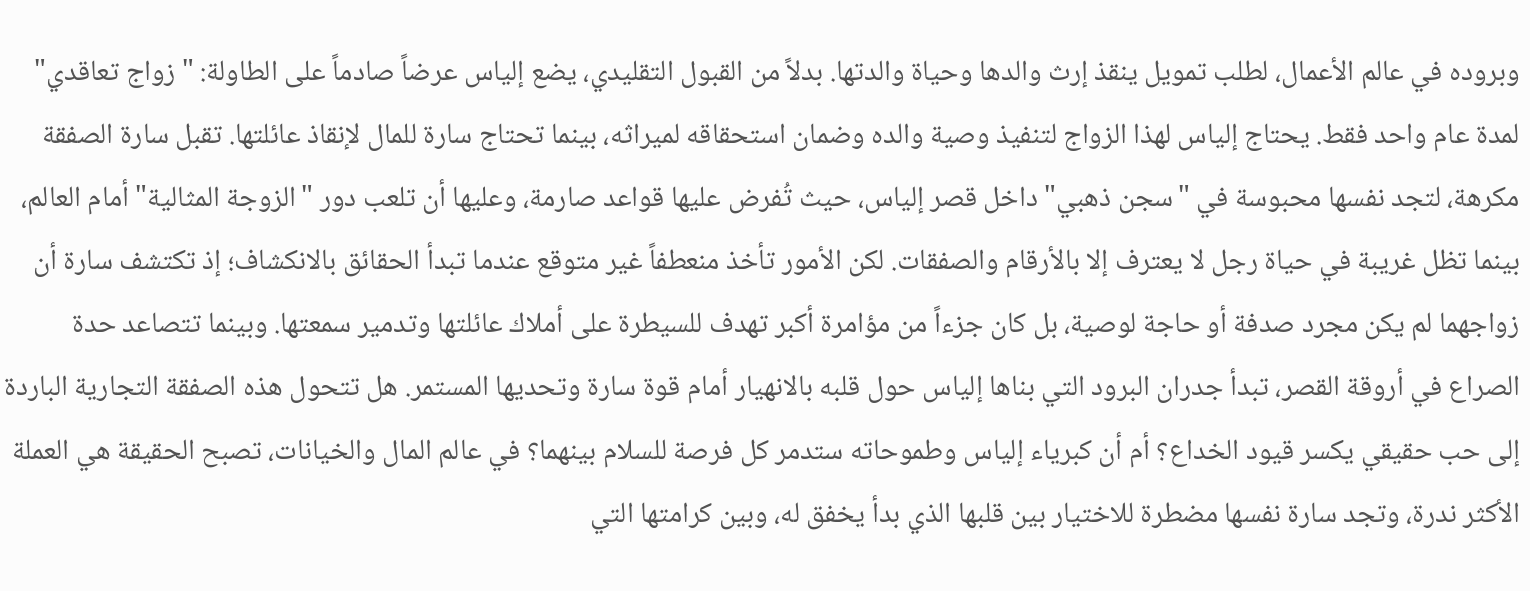وبروده في عالم الأعمال، لطلب تمويل ينقذ إرث والدها وحياة والدتها. بدلاً من القبول التقليدي، يضع إلياس عرضاً صادماً على الطاولة: "زواج تعاقدي" لمدة عام واحد فقط. يحتاج إلياس لهذا الزواج لتنفيذ وصية والده وضمان استحقاقه لميراثه، بينما تحتاج سارة للمال لإنقاذ عائلتها. تقبل سارة الصفقة مكرهة، لتجد نفسها محبوسة في "سجن ذهبي" داخل قصر إلياس، حيث تُفرض عليها قواعد صارمة، وعليها أن تلعب دور "الزوجة المثالية" أمام العالم، بينما تظل غريبة في حياة رجل لا يعترف إلا بالأرقام والصفقات. لكن الأمور تأخذ منعطفاً غير متوقع عندما تبدأ الحقائق بالانكشاف؛ إذ تكتشف سارة أن زواجهما لم يكن مجرد صدفة أو حاجة لوصية، بل كان جزءاً من مؤامرة أكبر تهدف للسيطرة على أملاك عائلتها وتدمير سمعتها. وبينما تتصاعد حدة الصراع في أروقة القصر، تبدأ جدران البرود التي بناها إلياس حول قلبه بالانهيار أمام قوة سارة وتحديها المستمر. هل تتحول هذه الصفقة التجارية الباردة إلى حب حقيقي يكسر قيود الخداع؟ أم أن كبرياء إلياس وطموحاته ستدمر كل فرصة للسلام بينهما؟ في عالم المال والخيانات، تصبح الحقيقة هي العملة الأكثر ندرة، وتجد سارة نفسها مضطرة للاختيار بين قلبها الذي بدأ يخفق له، وبين كرامتها التي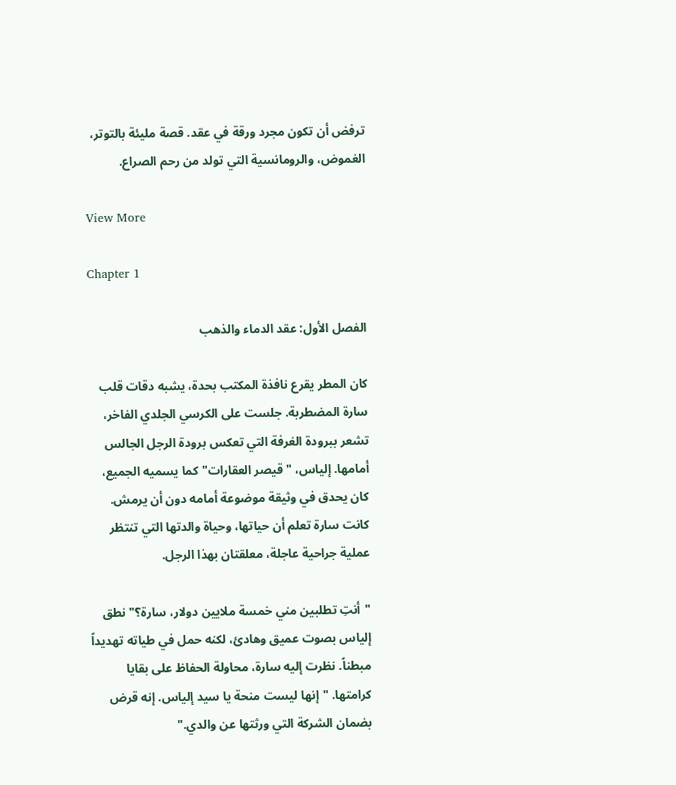ترفض أن تكون مجرد ورقة في عقد. قصة مليئة بالتوتر، الغموض، والرومانسية التي تولد من رحم الصراع.

View More

Chapter 1

الفصل الأول: عقد الدماء والذهب

كان المطر يقرع نافذة المكتب بحدة، يشبه دقات قلب سارة المضطربة. جلست على الكرسي الجلدي الفاخر، تشعر ببرودة الغرفة التي تعكس برودة الرجل الجالس أمامها. إلياس، "قيصر العقارات" كما يسميه الجميع، كان يحدق في وثيقة موضوعة أمامه دون أن يرمش. كانت سارة تعلم أن حياتها، وحياة والدتها التي تنتظر عملية جراحية عاجلة، معلقتان بهذا الرجل.

"أنتِ تطلبين مني خمسة ملايين دولار، سارة؟" نطق إلياس بصوت عميق وهادئ، لكنه حمل في طياته تهديداً مبطناً. نظرت إليه سارة، محاولة الحفاظ على بقايا كرامتها. "إنها ليست منحة يا سيد إلياس. إنه قرض بضمان الشركة التي ورثتها عن والدي."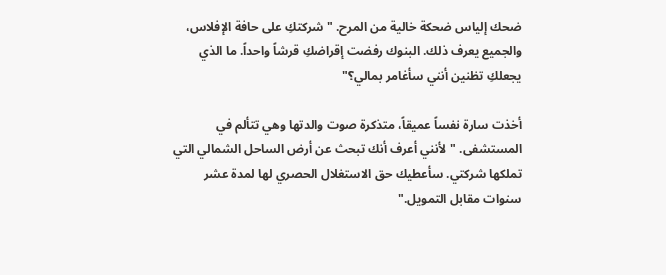ضحك إلياس ضحكة خالية من المرح. "شركتكِ على حافة الإفلاس، والجميع يعرف ذلك. البنوك رفضت إقراضكِ قرشاً واحداً. ما الذي يجعلكِ تظنين أنني سأغامر بمالي؟"

أخذت سارة نفساً عميقاً، متذكرة صوت والدتها وهي تتألم في المستشفى. "لأنني أعرف أنك تبحث عن أرض الساحل الشمالي التي تملكها شركتي. سأعطيك حق الاستغلال الحصري لها لمدة عشر سنوات مقابل التمويل."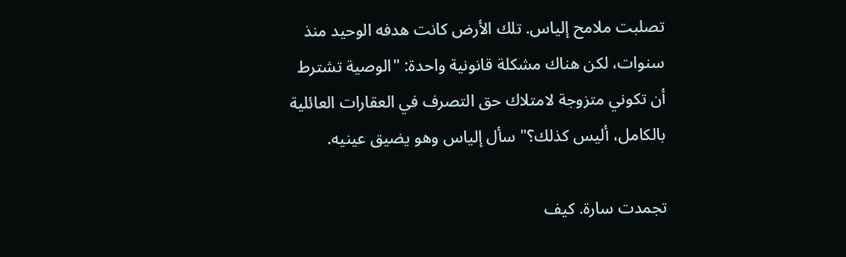تصلبت ملامح إلياس. تلك الأرض كانت هدفه الوحيد منذ سنوات، لكن هناك مشكلة قانونية واحدة: "الوصية تشترط أن تكوني متزوجة لامتلاك حق التصرف في العقارات العائلية بالكامل، أليس كذلك؟" سأل إلياس وهو يضيق عينيه.

تجمدت سارة. كيف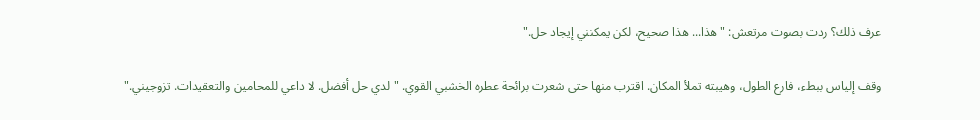عرف ذلك؟ ردت بصوت مرتعش: "هذا... هذا صحيح، لكن يمكنني إيجاد حل."

وقف إلياس ببطء، فارع الطول، وهيبته تملأ المكان. اقترب منها حتى شعرت برائحة عطره الخشبي القوي. "لدي حل أفضل. لا داعي للمحامين والتعقيدات. تزوجيني."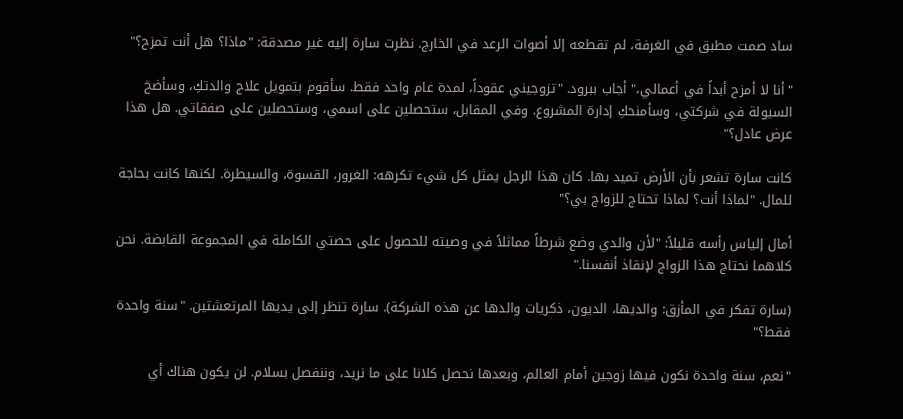ساد صمت مطبق في الغرفة، لم تقطعه إلا أصوات الرعد في الخارج. نظرت سارة إليه غير مصدقة: "ماذا؟ هل أنت تمزح؟"

"أنا لا أمزح أبداً في أعمالي،" أجاب ببرود. "تزوجيني عقوداً، لمدة عام واحد فقط. سأقوم بتمويل علاج والدتكِ، وسأضخ السيولة في شركتي، وسأمنحكِ إدارة المشروع. وفي المقابل، ستحصلين على اسمي، وستحصلين على صفقاتي. هل هذا عرض عادل؟"

كانت سارة تشعر بأن الأرض تميد بها. كان هذا الرجل يمثل كل شيء تكرهه: الغرور، القسوة، والسيطرة. لكنها كانت بحاجة للمال. "لماذا أنت؟ لماذا تحتاج للزواج بي؟"

أمال إلياس رأسه قليلاً: "لأن والدي وضع شرطاً مماثلاً في وصيته للحصول على حصتي الكاملة في المجموعة القابضة. نحن كلاهما نحتاج هذا الزواج لإنقاذ أنفسنا."

(سارة تفكر في المأزق: والديها، الديون، ذكريات والدها عن هذه الشركة). سارة تنظر إلى يديها المرتعشتين. "سنة واحدة فقط؟"

"نعم، سنة واحدة نكون فيها زوجين أمام العالم، وبعدها نحصل كلانا على ما نريد، وننفصل بسلام. لن يكون هناك أي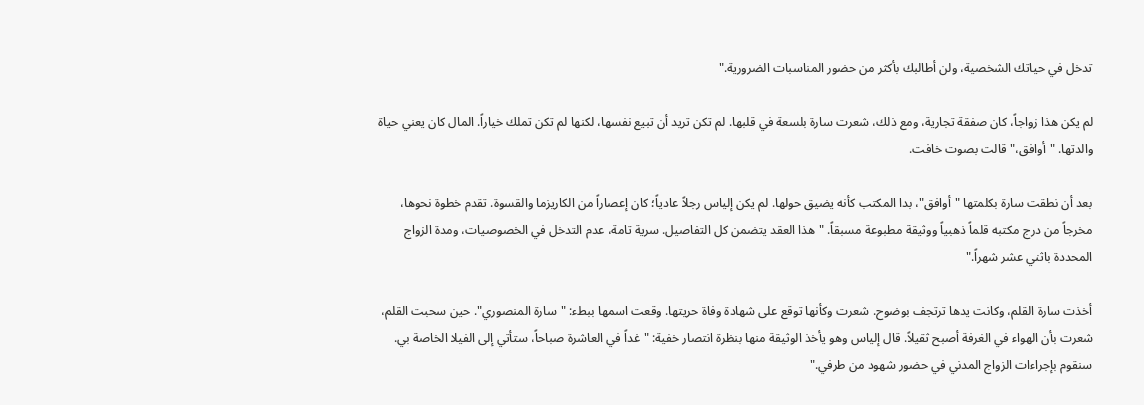تدخل في حياتك الشخصية، ولن أطالبك بأكثر من حضور المناسبات الضرورية."

لم يكن هذا زواجاً، كان صفقة تجارية، ومع ذلك، شعرت سارة بلسعة في قلبها. لم تكن تريد أن تبيع نفسها، لكنها لم تكن تملك خياراً. المال كان يعني حياة والدتها. "أوافق،" قالت بصوت خافت.

بعد أن نطقت سارة بكلمتها "أوافق"، بدا المكتب كأنه يضيق حولها. لم يكن إلياس رجلاً عادياً؛ كان إعصاراً من الكاريزما والقسوة. تقدم خطوة نحوها، مخرجاً من درج مكتبه قلماً ذهبياً ووثيقة مطبوعة مسبقاً. "هذا العقد يتضمن كل التفاصيل. سرية تامة، عدم التدخل في الخصوصيات، ومدة الزواج المحددة باثني عشر شهراً."

أخذت سارة القلم، وكانت يدها ترتجف بوضوح. شعرت وكأنها توقع على شهادة وفاة حريتها. وقعت اسمها ببطء: "سارة المنصوري". حين سحبت القلم، شعرت بأن الهواء في الغرفة أصبح ثقيلاً. قال إلياس وهو يأخذ الوثيقة منها بنظرة انتصار خفية: "غداً في العاشرة صباحاً، ستأتي إلى الفيلا الخاصة بي. سنقوم بإجراءات الزواج المدني في حضور شهود من طرفي."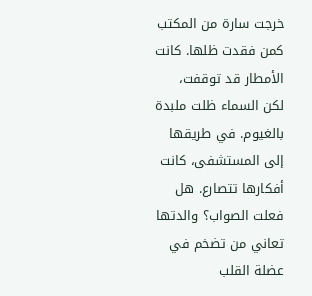خرجت سارة من المكتب كمن فقدت ظلها. كانت الأمطار قد توقفت، لكن السماء ظلت ملبدة بالغيوم. في طريقها إلى المستشفى، كانت أفكارها تتصارع. هل فعلت الصواب؟ والدتها تعاني من تضخم في عضلة القلب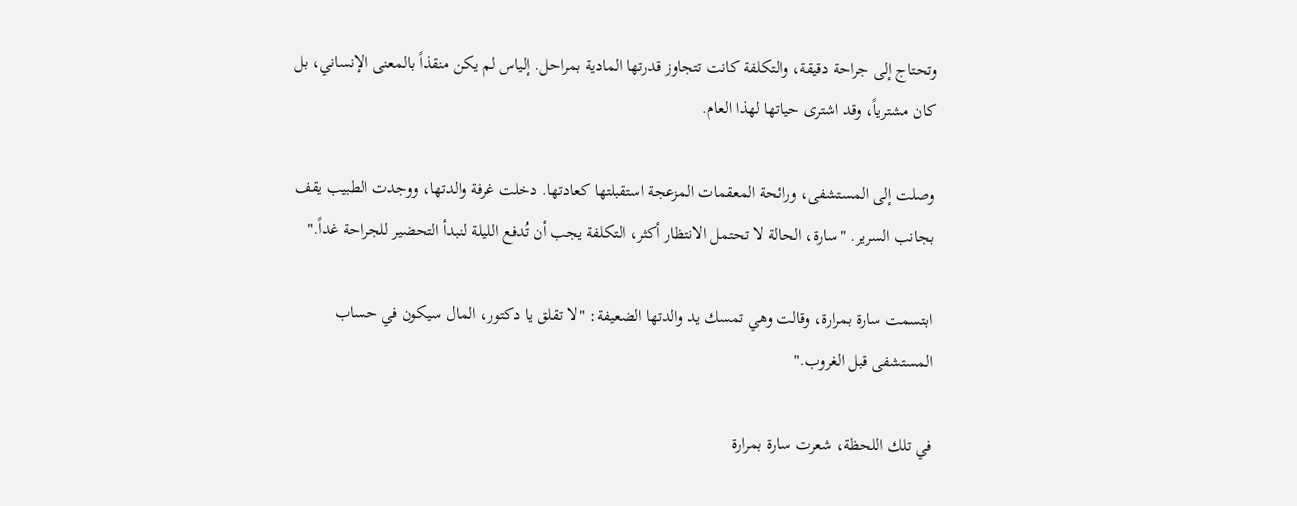وتحتاج إلى جراحة دقيقة، والتكلفة كانت تتجاوز قدرتها المادية بمراحل. إلياس لم يكن منقذاً بالمعنى الإنساني، بل كان مشترياً، وقد اشترى حياتها لهذا العام.

وصلت إلى المستشفى، ورائحة المعقمات المزعجة استقبلتها كعادتها. دخلت غرفة والدتها، ووجدت الطبيب يقف بجانب السرير. "سارة، الحالة لا تحتمل الانتظار أكثر، التكلفة يجب أن تُدفع الليلة لنبدأ التحضير للجراحة غداً."

ابتسمت سارة بمرارة، وقالت وهي تمسك يد والدتها الضعيفة: "لا تقلق يا دكتور، المال سيكون في حساب المستشفى قبل الغروب."

في تلك اللحظة، شعرت سارة بمرارة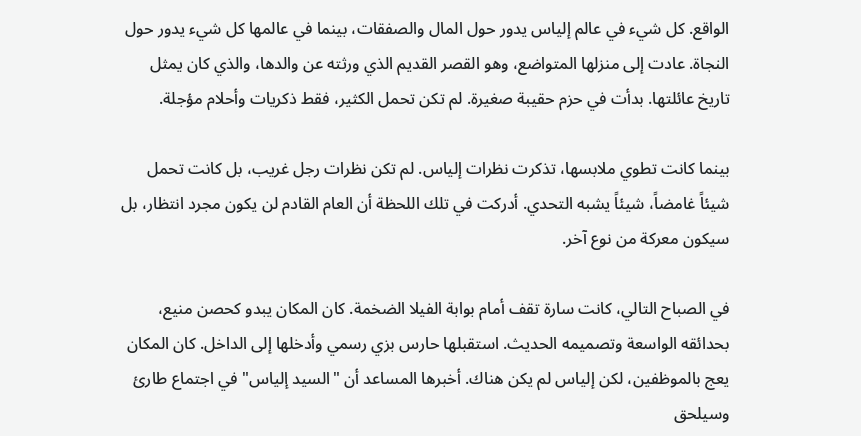الواقع. كل شيء في عالم إلياس يدور حول المال والصفقات، بينما في عالمها كل شيء يدور حول النجاة. عادت إلى منزلها المتواضع، وهو القصر القديم الذي ورثته عن والدها، والذي كان يمثل تاريخ عائلتها. بدأت في حزم حقيبة صغيرة. لم تكن تحمل الكثير، فقط ذكريات وأحلام مؤجلة.

بينما كانت تطوي ملابسها، تذكرت نظرات إلياس. لم تكن نظرات رجل غريب، بل كانت تحمل شيئاً غامضاً، شيئاً يشبه التحدي. أدركت في تلك اللحظة أن العام القادم لن يكون مجرد انتظار، بل سيكون معركة من نوع آخر.

في الصباح التالي، كانت سارة تقف أمام بوابة الفيلا الضخمة. كان المكان يبدو كحصن منيع، بحدائقه الواسعة وتصميمه الحديث. استقبلها حارس بزي رسمي وأدخلها إلى الداخل. كان المكان يعج بالموظفين، لكن إلياس لم يكن هناك. أخبرها المساعد أن "السيد إلياس" في اجتماع طارئ وسيلحق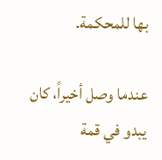بها للمحكمة.

عندما وصل أخيراً، كان يبدو في قمة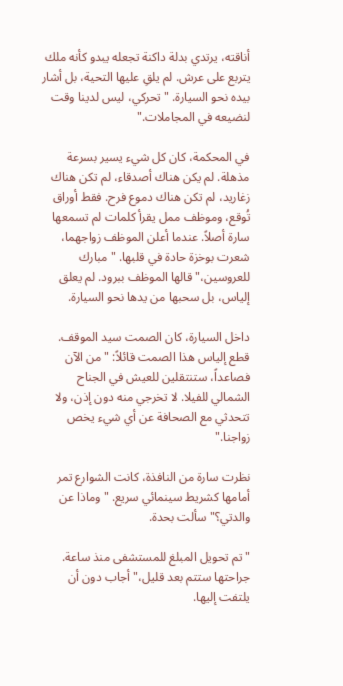أناقته، يرتدي بدلة داكنة تجعله يبدو كأنه ملك يتربع على عرش. لم يلقِ عليها التحية، بل أشار بيده نحو السيارة. "تحركي، ليس لدينا وقت لنضيعه في المجاملات."

في المحكمة، كان كل شيء يسير بسرعة مذهلة. لم يكن هناك أصدقاء، لم تكن هناك زغاريد، لم تكن هناك دموع فرح. فقط أوراق تُوقع، وموظف ممل يقرأ كلمات لم تسمعها سارة أصلاً. عندما أعلن الموظف زواجهما، شعرت بوخزة حادة في قلبها. "مبارك للعروسين،" قالها الموظف ببرود. لم يعلق إلياس، بل سحبها من يدها نحو السيارة.

داخل السيارة، كان الصمت سيد الموقف. قطع إلياس هذا الصمت قائلاً: "من الآن فصاعداً، ستنتقلين للعيش في الجناح الشمالي للفيلا. لا تخرجي منه دون إذن، ولا تتحدثي مع الصحافة عن أي شيء يخص زواجنا."

نظرت سارة من النافذة، كانت الشوارع تمر أمامها كشريط سينمائي سريع. "وماذا عن والدتي؟" سألت بحدة.

"تم تحويل المبلغ للمستشفى منذ ساعة. جراحتها ستتم بعد قليل،" أجاب دون أن يلتفت إليها.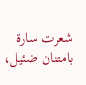شعرت سارة بامتنان ضئيل،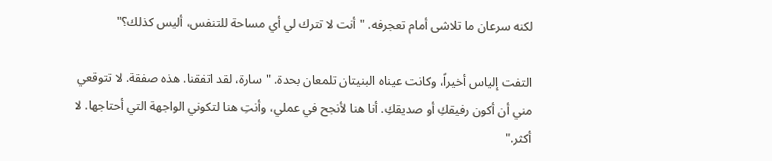لكنه سرعان ما تلاشى أمام تعجرفه. "أنت لا تترك لي أي مساحة للتنفس، أليس كذلك؟"

التفت إلياس أخيراً، وكانت عيناه البنيتان تلمعان بحدة. "سارة، لقد اتفقنا. هذه صفقة. لا تتوقعي مني أن أكون رفيقكِ أو صديقكِ. أنا هنا لأنجح في عملي، وأنتِ هنا لتكوني الواجهة التي أحتاجها. لا أكثر."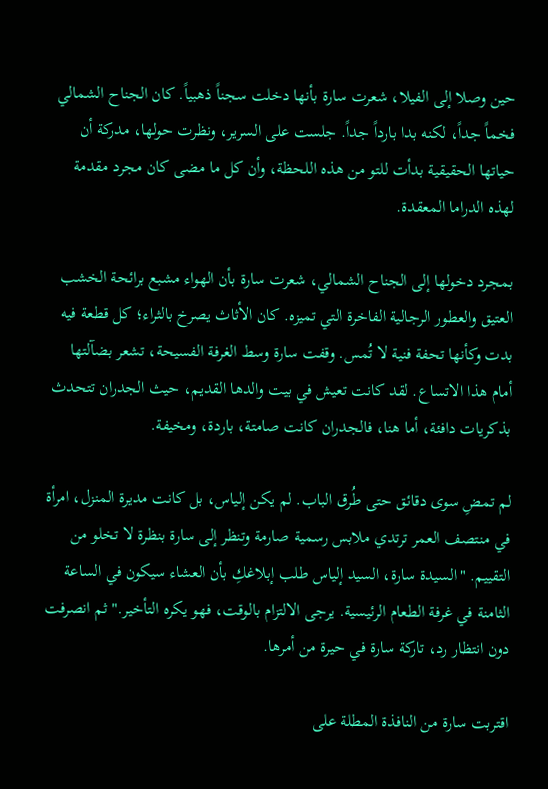حين وصلا إلى الفيلا، شعرت سارة بأنها دخلت سجناً ذهبياً. كان الجناح الشمالي فخماً جداً، لكنه بدا بارداً جداً. جلست على السرير، ونظرت حولها، مدركة أن حياتها الحقيقية بدأت للتو من هذه اللحظة، وأن كل ما مضى كان مجرد مقدمة لهذه الدراما المعقدة.

بمجرد دخولها إلى الجناح الشمالي، شعرت سارة بأن الهواء مشبع برائحة الخشب العتيق والعطور الرجالية الفاخرة التي تميزه. كان الأثاث يصرخ بالثراء؛ كل قطعة فيه بدت وكأنها تحفة فنية لا تُمس. وقفت سارة وسط الغرفة الفسيحة، تشعر بضآلتها أمام هذا الاتساع. لقد كانت تعيش في بيت والدها القديم، حيث الجدران تتحدث بذكريات دافئة، أما هنا، فالجدران كانت صامتة، باردة، ومخيفة.

لم تمضِ سوى دقائق حتى طُرق الباب. لم يكن إلياس، بل كانت مديرة المنزل، امرأة في منتصف العمر ترتدي ملابس رسمية صارمة وتنظر إلى سارة بنظرة لا تخلو من التقييم. "السيدة سارة، السيد إلياس طلب إبلاغكِ بأن العشاء سيكون في الساعة الثامنة في غرفة الطعام الرئيسية. يرجى الالتزام بالوقت، فهو يكره التأخير." ثم انصرفت دون انتظار رد، تاركة سارة في حيرة من أمرها.

اقتربت سارة من النافذة المطلة على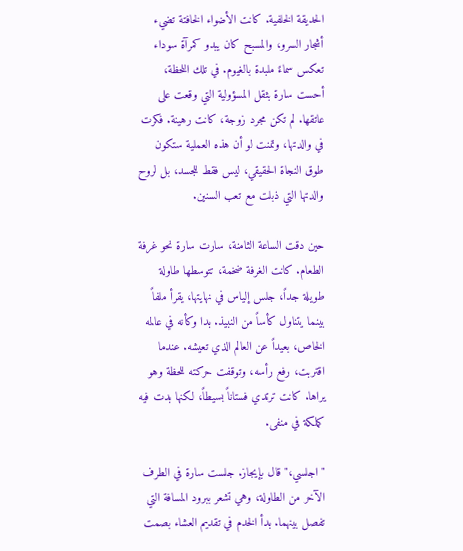الحديقة الخلفية. كانت الأضواء الخافتة تضيء أشجار السرو، والمسبح كان يبدو كمرآة سوداء تعكس سماءً ملبدة بالغيوم. في تلك اللحظة، أحست سارة بثقل المسؤولية التي وقعت على عاتقها. لم تكن مجرد زوجة، كانت رهينة. فكرت في والدتها، وتمنت لو أن هذه العملية ستكون طوق النجاة الحقيقي، ليس فقط للجسد، بل لروح والدتها التي ذبلت مع تعب السنين.

حين دقت الساعة الثامنة، سارت سارة نحو غرفة الطعام. كانت الغرفة ضخمة، تتوسطها طاولة طويلة جداً، جلس إلياس في نهايتها، يقرأ ملفاً بينما يتناول كأساً من النبيذ. بدا وكأنه في عالمه الخاص، بعيداً عن العالم الذي تعيشه. عندما اقتربت، رفع رأسه، وتوقفت حركته للحظة وهو يراها. كانت ترتدي فستاناً بسيطاً، لكنها بدت فيه كملكة في منفى.

"اجلسي،" قال بإيجاز. جلست سارة في الطرف الآخر من الطاولة، وهي تشعر ببرود المسافة التي تفصل بينهما. بدأ الخدم في تقديم العشاء بصمت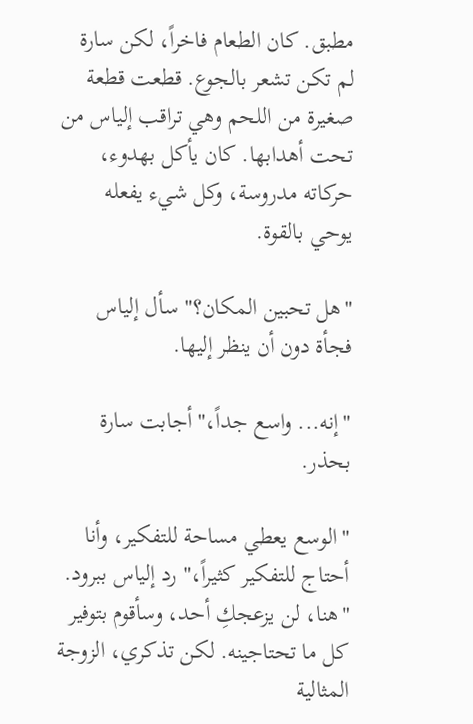مطبق. كان الطعام فاخراً، لكن سارة لم تكن تشعر بالجوع. قطعت قطعة صغيرة من اللحم وهي تراقب إلياس من تحت أهدابها. كان يأكل بهدوء، حركاته مدروسة، وكل شيء يفعله يوحي بالقوة.

"هل تحبين المكان؟" سأل إلياس فجأة دون أن ينظر إليها.

"إنه... واسع جداً،" أجابت سارة بحذر.

"الوسع يعطي مساحة للتفكير، وأنا أحتاج للتفكير كثيراً،" رد إلياس ببرود. "هنا، لن يزعجكِ أحد، وسأقوم بتوفير كل ما تحتاجينه. لكن تذكري، الزوجة المثالية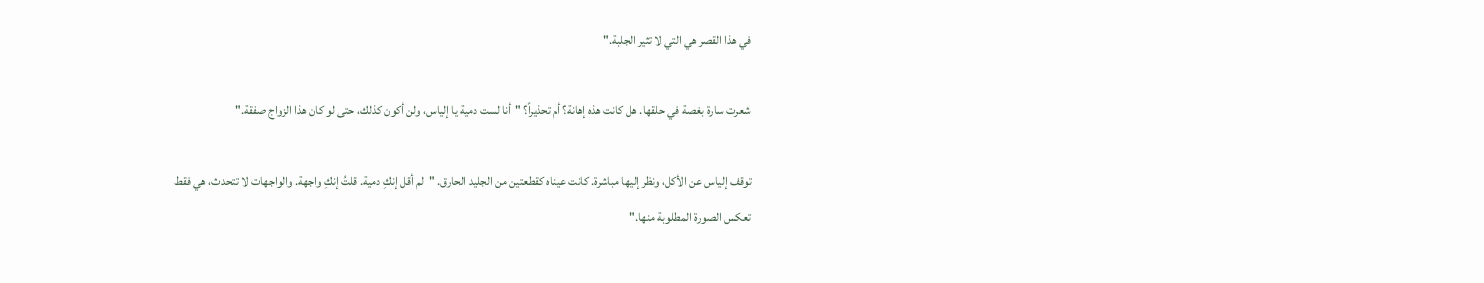في هذا القصر هي التي لا تثير الجلبة."

شعرت سارة بغصة في حلقها. هل كانت هذه إهانة؟ أم تحذيراً؟ "أنا لست دمية يا إلياس، ولن أكون كذلك، حتى لو كان هذا الزواج صفقة."

توقف إلياس عن الأكل، ونظر إليها مباشرة. كانت عيناه كقطعتين من الجليد الحارق. "لم أقل إنكِ دمية. قلتُ إنكِ واجهة. والواجهات لا تتحدث، هي فقط تعكس الصورة المطلوبة منها."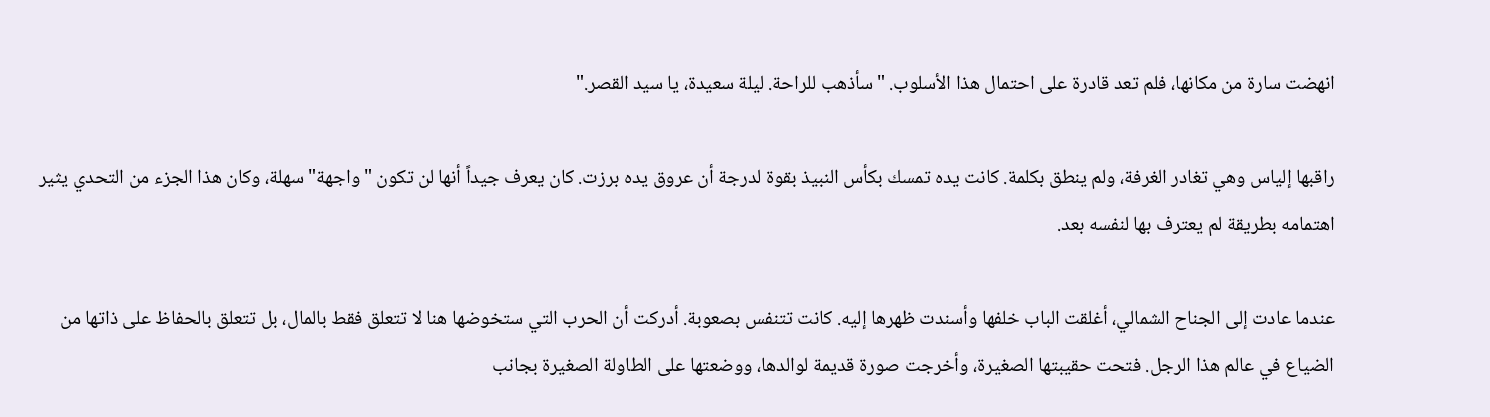انهضت سارة من مكانها، فلم تعد قادرة على احتمال هذا الأسلوب. "سأذهب للراحة. ليلة سعيدة، يا سيد القصر."

راقبها إلياس وهي تغادر الغرفة، ولم ينطق بكلمة. كانت يده تمسك بكأس النبيذ بقوة لدرجة أن عروق يده برزت. كان يعرف جيداً أنها لن تكون "واجهة" سهلة، وكان هذا الجزء من التحدي يثير اهتمامه بطريقة لم يعترف بها لنفسه بعد.

عندما عادت إلى الجناح الشمالي، أغلقت الباب خلفها وأسندت ظهرها إليه. كانت تتنفس بصعوبة. أدركت أن الحرب التي ستخوضها هنا لا تتعلق فقط بالمال، بل تتعلق بالحفاظ على ذاتها من الضياع في عالم هذا الرجل. فتحت حقيبتها الصغيرة، وأخرجت صورة قديمة لوالدها، ووضعتها على الطاولة الصغيرة بجانب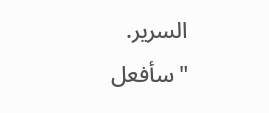السرير. "سأفعل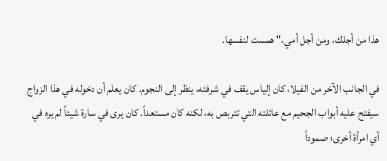هذا من أجلك، ومن أجل أمي،" همست لنفسها.

في الجانب الآخر من الفيلا، كان إلياس يقف في شرفته، ينظر إلى النجوم. كان يعلم أن دخوله في هذا الزواج سيفتح عليه أبواب الجحيم مع عائلته التي تتربص به، لكنه كان مستعداً. كان يرى في سارة شيئاً لم يره في أي امرأة أخرى؛ صموداً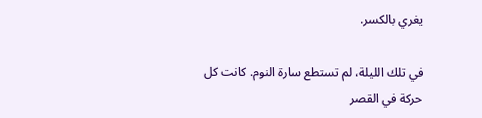يغري بالكسر.

في تلك الليلة، لم تستطع سارة النوم. كانت كل حركة في القصر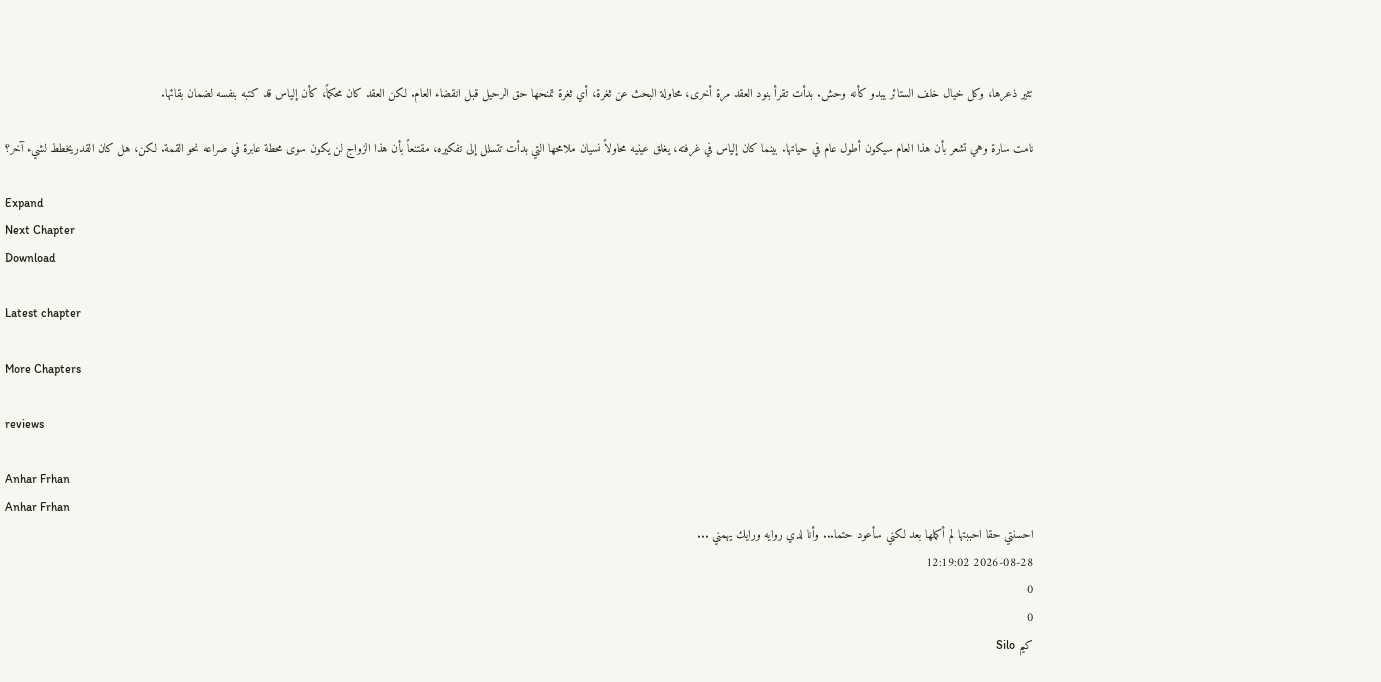تثير ذعرها، وكل خيال خلف الستائر يبدو كأنه وحش. بدأت تقرأ بنود العقد مرة أخرى، محاولة البحث عن ثغرة، أي ثغرة تمنحها حق الرحيل قبل انقضاء العام. لكن العقد كان محكماً، كأن إلياس قد كتبه بنفسه لضمان بقائها.

نامت سارة وهي تشعر بأن هذا العام سيكون أطول عام في حياتها. بينما كان إلياس في غرفته، يغلق عينيه محاولاً نسيان ملامحها التي بدأت تتسلل إلى تفكيره، مقتنعاً بأن هذا الزواج لن يكون سوى محطة عابرة في صراعه نحو القمة. لكن، هل كان القدريخطط لشيء آخر؟

Expand
Next Chapter
Download

Latest chapter

More Chapters

reviews

Anhar Frhan
Anhar Frhan
احسنتي حقا احببتها لم أكملها بعد لكني سأعود حتما... وأنا لدي روايه ورايك يهمني ...
2026-08-28 12:19:02
0
0
كيم Silo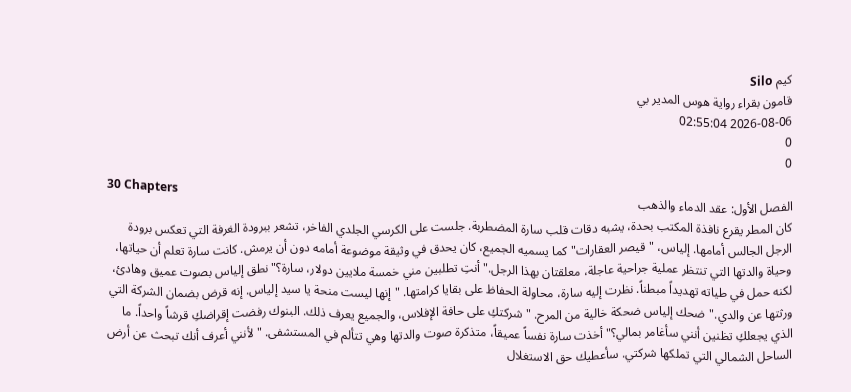كيم Silo
قامون بقراء رواية هوس المدير بي
2026-08-06 02:55:04
0
0
30 Chapters
الفصل الأول: عقد الدماء والذهب
كان المطر يقرع نافذة المكتب بحدة، يشبه دقات قلب سارة المضطربة. جلست على الكرسي الجلدي الفاخر، تشعر ببرودة الغرفة التي تعكس برودة الرجل الجالس أمامها. إلياس، "قيصر العقارات" كما يسميه الجميع، كان يحدق في وثيقة موضوعة أمامه دون أن يرمش. كانت سارة تعلم أن حياتها، وحياة والدتها التي تنتظر عملية جراحية عاجلة، معلقتان بهذا الرجل."أنتِ تطلبين مني خمسة ملايين دولار، سارة؟" نطق إلياس بصوت عميق وهادئ، لكنه حمل في طياته تهديداً مبطناً. نظرت إليه سارة، محاولة الحفاظ على بقايا كرامتها. "إنها ليست منحة يا سيد إلياس. إنه قرض بضمان الشركة التي ورثتها عن والدي."ضحك إلياس ضحكة خالية من المرح. "شركتكِ على حافة الإفلاس، والجميع يعرف ذلك. البنوك رفضت إقراضكِ قرشاً واحداً. ما الذي يجعلكِ تظنين أنني سأغامر بمالي؟"أخذت سارة نفساً عميقاً، متذكرة صوت والدتها وهي تتألم في المستشفى. "لأنني أعرف أنك تبحث عن أرض الساحل الشمالي التي تملكها شركتي. سأعطيك حق الاستغلال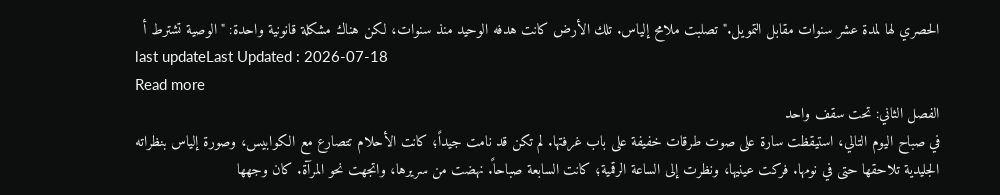الحصري لها لمدة عشر سنوات مقابل التمويل."تصلبت ملامح إلياس. تلك الأرض كانت هدفه الوحيد منذ سنوات، لكن هناك مشكلة قانونية واحدة: "الوصية تشترط أ
last updateLast Updated : 2026-07-18
Read more
الفصل الثاني: تحت سقف واحد
في صباح اليوم التالي، استيقظت سارة على صوت طرقات خفيفة على باب غرفتها. لم تكن قد نامت جيداً؛ كانت الأحلام تتصارع مع الكوابيس، وصورة إلياس بنظراته الجليدية تلاحقها حتى في نومها. فركت عينيها، ونظرت إلى الساعة الرقمية؛ كانت السابعة صباحاً. نهضت من سريرها، واتجهت نحو المرآة. كان وجهها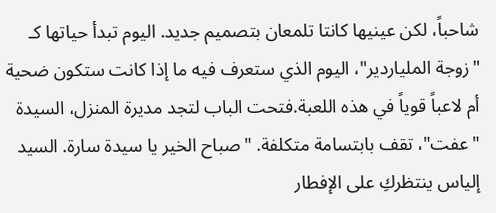شاحباً، لكن عينيها كانتا تلمعان بتصميم جديد. اليوم تبدأ حياتها كـ "زوجة الملياردير"، اليوم الذي ستعرف فيه ما إذا كانت ستكون ضحية أم لاعباً قوياً في هذه اللعبة.فتحت الباب لتجد مديرة المنزل، السيدة "عفت"، تقف بابتسامة متكلفة. "صباح الخير يا سيدة سارة. السيد إلياس ينتظركِ على الإفطار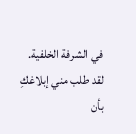في الشرفة الخلفية. لقد طلب مني إبلاغكِ بأن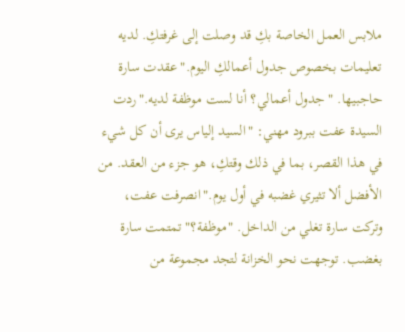ملابس العمل الخاصة بكِ قد وصلت إلى غرفتكِ. لديه تعليمات بخصوص جدول أعمالكِ اليوم."عقدت سارة حاجبيها. "جدول أعمالي؟ أنا لست موظفة لديه."ردت السيدة عفت ببرود مهني: "السيد إلياس يرى أن كل شيء في هذا القصر، بما في ذلك وقتكِ، هو جزء من العقد. من الأفضل ألا تثيري غضبه في أول يوم."انصرفت عفت، وتركت سارة تغلي من الداخل. "موظفة؟" تمتمت سارة بغضب. توجهت نحو الخزانة لتجد مجموعة من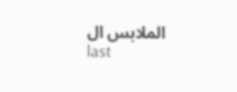الملابس ال
last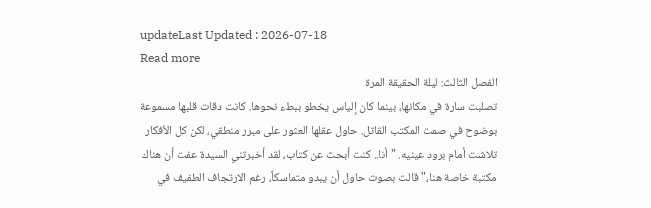updateLast Updated : 2026-07-18
Read more
الفصل الثالث: ليلة الحقيقة المرة
تصلبت سارة في مكانها، بينما كان إلياس يخطو ببطء نحوها. كانت دقات قلبها مسموعة بوضوح في صمت المكتب القاتل. حاول عقلها العثور على مبرر منطقي، لكن كل الأفكار تلاشت أمام برود عينيه. "أنا.. كنت أبحث عن كتاب، لقد أخبرتني السيدة عفت أن هناك مكتبة خاصة هنا،" قالت بصوت حاول أن يبدو متماسكاً، رغم الارتجاف الطفيف في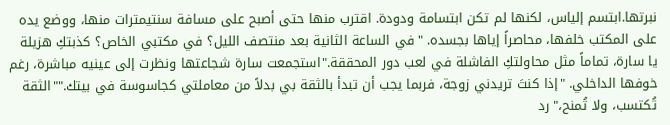نبرتها.ابتسم إلياس، لكنها لم تكن ابتسامة ودودة. اقترب منها حتى أصبح على مسافة سنتيمترات منها، ووضع يده على المكتب خلفها، محاصراً إياها بجسده. "في الساعة الثانية بعد منتصف الليل؟ في مكتبي الخاص؟ كذبتكِ هزيلة يا سارة، تماماً مثل محاولتكِ الفاشلة في لعب دور المحققة."استجمعت سارة شجاعتها ونظرت إلى عينيه مباشرة، رغم خوفها الداخلي. "إذا كنتَ تريدني زوجة، فربما يجب أن تبدأ بالثقة بي بدلاً من معاملتي كجاسوسة في بيتك.""الثقة تُكتسب، ولا تُمنح،" رد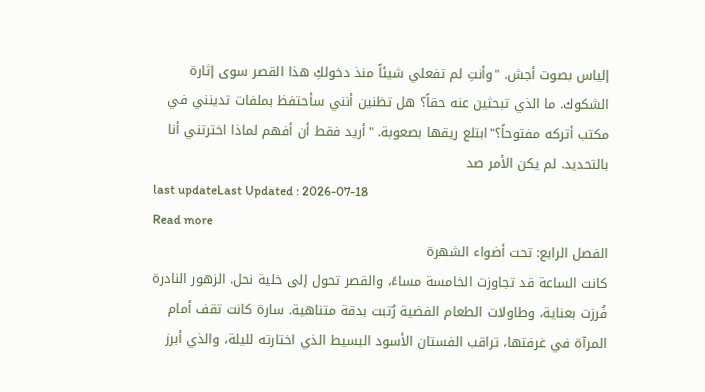إلياس بصوت أجش. "وأنتِ لم تفعلي شيئاً منذ دخولكِ هذا القصر سوى إثارة الشكوك. ما الذي تبحثين عنه حقاً؟ هل تظنين أنني سأحتفظ بملفات تدينني في مكتب أتركه مفتوحاً؟"ابتلع ريقها بصعوبة. "أريد فقط أن أفهم لماذا اخترتني أنا بالتحديد. لم يكن الأمر صد
last updateLast Updated : 2026-07-18
Read more
الفصل الرابع: تحت أضواء الشهرة
كانت الساعة قد تجاوزت الخامسة مساءً، والقصر تحول إلى خلية نحل. الزهور النادرة فُرزت بعناية، وطاولات الطعام الفضية رُتبت بدقة متناهية. سارة كانت تقف أمام المرآة في غرفتها، تراقب الفستان الأسود البسيط الذي اختارته لليلة، والذي أبرز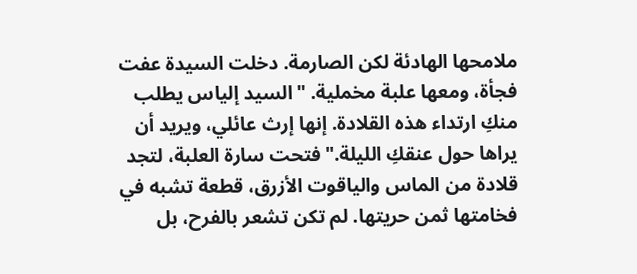ملامحها الهادئة لكن الصارمة. دخلت السيدة عفت فجأة، ومعها علبة مخملية. "السيد إلياس يطلب منكِ ارتداء هذه القلادة. إنها إرث عائلي، ويريد أن يراها حول عنقكِ الليلة."فتحت سارة العلبة، لتجد قلادة من الماس والياقوت الأزرق، قطعة تشبه في فخامتها ثمن حريتها. لم تكن تشعر بالفرح، بل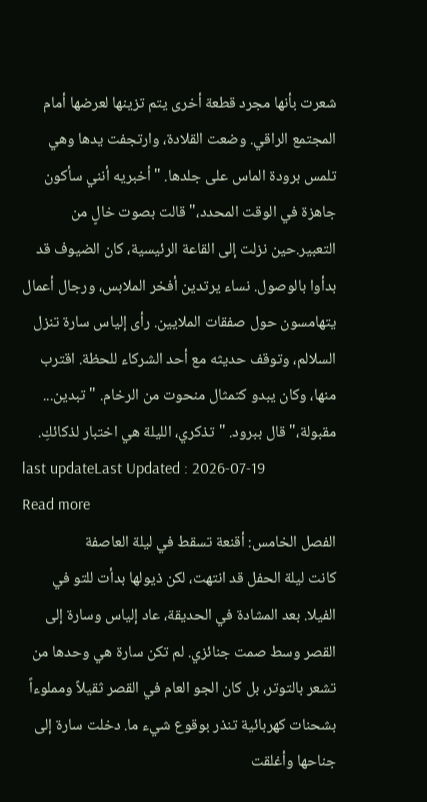شعرت بأنها مجرد قطعة أخرى يتم تزينها لعرضها أمام المجتمع الراقي. وضعت القلادة، وارتجفت يدها وهي تلمس برودة الماس على جلدها. "أخبريه أنني سأكون جاهزة في الوقت المحدد،" قالت بصوت خالٍ من التعبير.حين نزلت إلى القاعة الرئيسية، كان الضيوف قد بدأوا بالوصول. نساء يرتدين أفخر الملابس، ورجال أعمال يتهامسون حول صفقات الملايين. رأى إلياس سارة تنزل السلالم، وتوقف حديثه مع أحد الشركاء للحظة. اقترب منها، وكان يبدو كتمثال منحوت من الرخام. "تبدين... مقبولة،" قال ببرود. "تذكري، الليلة هي اختبار لذكائكِ.
last updateLast Updated : 2026-07-19
Read more
الفصل الخامس: أقنعة تسقط في ليلة العاصفة
كانت ليلة الحفل قد انتهت، لكن ذيولها بدأت للتو في الفيلا. بعد المشادة في الحديقة، عاد إلياس وسارة إلى القصر وسط صمت جنائزي. لم تكن سارة هي وحدها من تشعر بالتوتر، بل كان الجو العام في القصر ثقيلاً ومملوءاً بشحنات كهربائية تنذر بوقوع شيء ما. دخلت سارة إلى جناحها وأغلقت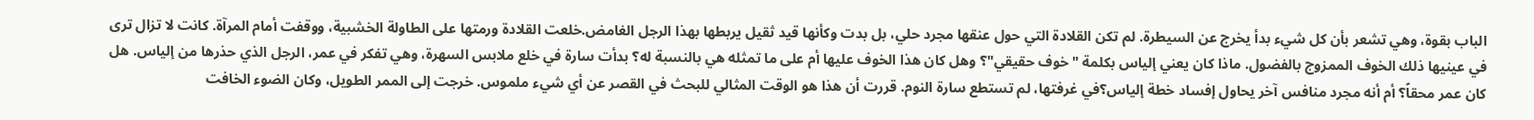الباب بقوة، وهي تشعر بأن كل شيء بدأ يخرج عن السيطرة. لم تكن القلادة التي حول عنقها مجرد حلي، بل بدت وكأنها قيد ثقيل يربطها بهذا الرجل الغامض.خلعت القلادة ورمتها على الطاولة الخشبية، ووقفت أمام المرآة. كانت لا تزال ترى في عينيها ذلك الخوف الممزوج بالفضول. ماذا كان يعني إلياس بكلمة "خوف حقيقي"؟ وهل كان هذا الخوف عليها أم على ما تمثله هي بالنسبة له؟ بدأت سارة في خلع ملابس السهرة، وهي تفكر في عمر، الرجل الذي حذرها من إلياس. هل كان عمر محقاً؟ أم أنه مجرد منافس آخر يحاول إفساد خطة إلياس؟في غرفتها، لم تستطع سارة النوم. قررت أن هذا هو الوقت المثالي للبحث في القصر عن أي شيء ملموس. خرجت إلى الممر الطويل، وكان الضوء الخافت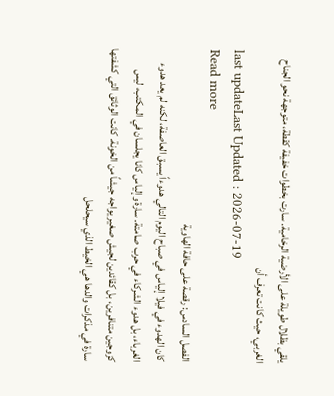يلقي بظلال طويلة على الأرضية الرخامية. سارت بخطوات خفيفة كقطة، متوجهة نحو الجناح الغربي، حيث كانت تعرف أن
last updateLast Updated : 2026-07-19
Read more
الفصل السادس: رقصة على حافة الهاوية
كان الهدوء في فيلا إلياس في صباح اليوم التالي هدوءاً يسبق العاصفة، لكنه لم يعد هدوء الغرباء، بل هدوء الشركاء في حرب صامتة. سارة وإلياس كانا يجلسان في المكتب، ليس كزوجين متنافرين، بل كقائدين لجيش صغير يواجه جيشاً من الخونة. كانت الوثائق التي كشفتها سارة في مذكرات والدها هي الخيط الذي سيحلحل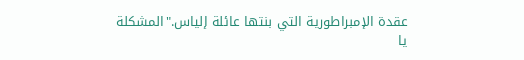عقدة الإمبراطورية التي بنتها عائلة إلياس."المشكلة يا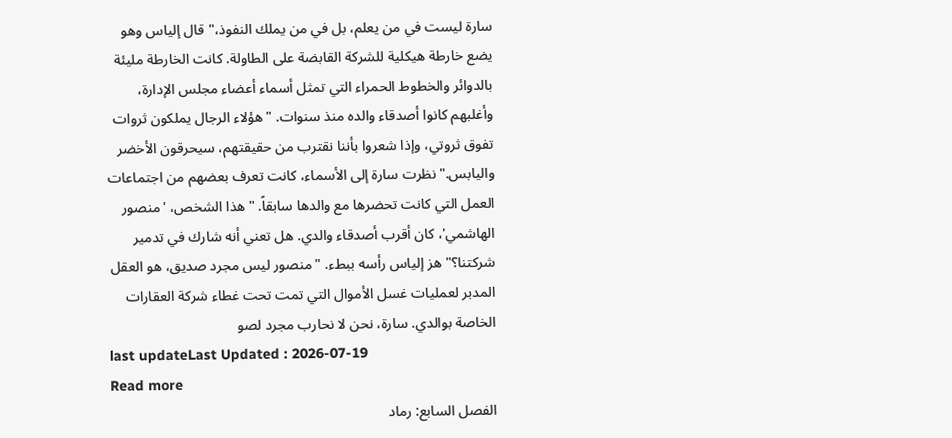سارة ليست في من يعلم، بل في من يملك النفوذ،" قال إلياس وهو يضع خارطة هيكلية للشركة القابضة على الطاولة. كانت الخارطة مليئة بالدوائر والخطوط الحمراء التي تمثل أسماء أعضاء مجلس الإدارة، وأغلبهم كانوا أصدقاء والده منذ سنوات. "هؤلاء الرجال يملكون ثروات تفوق ثروتي، وإذا شعروا بأننا نقترب من حقيقتهم، سيحرقون الأخضر واليابس."نظرت سارة إلى الأسماء، كانت تعرف بعضهم من اجتماعات العمل التي كانت تحضرها مع والدها سابقاً. "هذا الشخص، 'منصور الهاشمي'، كان أقرب أصدقاء والدي. هل تعني أنه شارك في تدمير شركتنا؟" هز إلياس رأسه ببطء. "منصور ليس مجرد صديق، هو العقل المدبر لعمليات غسل الأموال التي تمت تحت غطاء شركة العقارات الخاصة بوالدي. سارة، نحن لا نحارب مجرد لصو
last updateLast Updated : 2026-07-19
Read more
الفصل السابع: رماد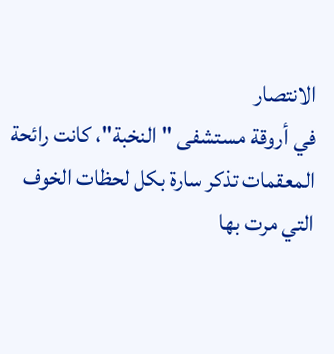الانتصار
في أروقة مستشفى "النخبة"، كانت رائحة المعقمات تذكر سارة بكل لحظات الخوف التي مرت بها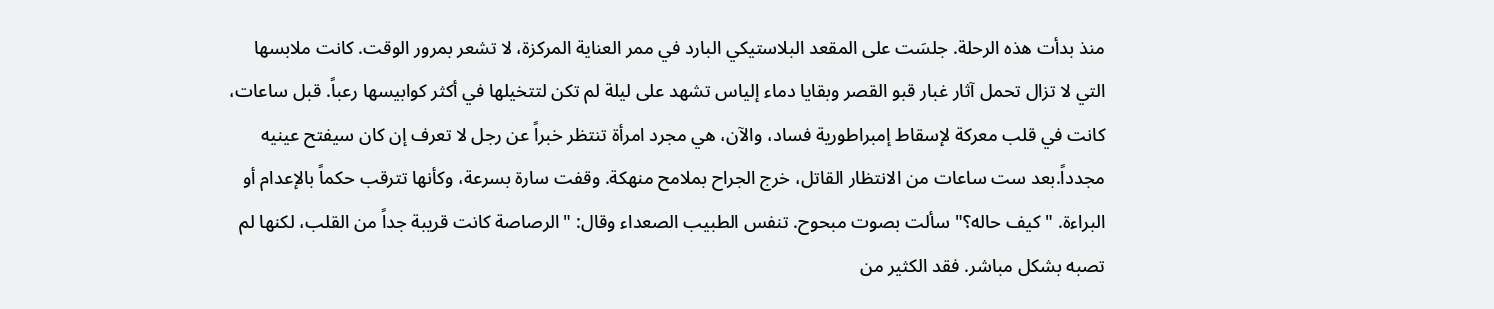منذ بدأت هذه الرحلة. جلسَت على المقعد البلاستيكي البارد في ممر العناية المركزة، لا تشعر بمرور الوقت. كانت ملابسها التي لا تزال تحمل آثار غبار قبو القصر وبقايا دماء إلياس تشهد على ليلة لم تكن لتتخيلها في أكثر كوابيسها رعباً. قبل ساعات، كانت في قلب معركة لإسقاط إمبراطورية فساد، والآن، هي مجرد امرأة تنتظر خبراً عن رجل لا تعرف إن كان سيفتح عينيه مجدداً.بعد ست ساعات من الانتظار القاتل، خرج الجراح بملامح منهكة. وقفت سارة بسرعة، وكأنها تترقب حكماً بالإعدام أو البراءة. "كيف حاله؟" سألت بصوت مبحوح. تنفس الطبيب الصعداء وقال: "الرصاصة كانت قريبة جداً من القلب، لكنها لم تصبه بشكل مباشر. فقد الكثير من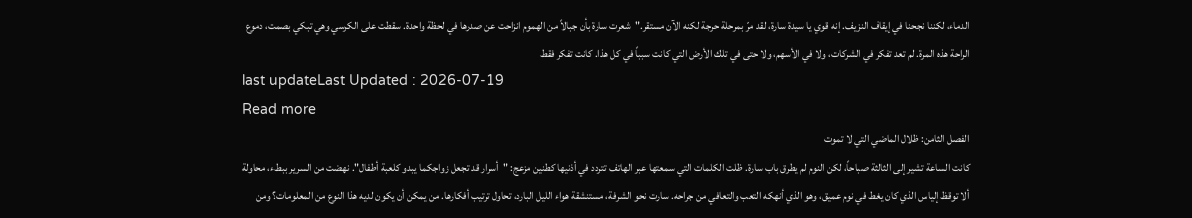الدماء، لكننا نجحنا في إيقاف النزيف. إنه قوي يا سيدة سارة، لقد مرّ بمرحلة حرجة لكنه الآن مستقر."شعرت سارة بأن جبالاً من الهموم انزاحت عن صدرها في لحظة واحدة. سقطت على الكرسي وهي تبكي بصمت، دموع الراحة هذه المرة. لم تعد تفكر في الشركات، ولا في الأسهم، ولا حتى في تلك الأرض التي كانت سبباً في كل هذا. كانت تفكر فقط
last updateLast Updated : 2026-07-19
Read more
الفصل الثامن: ظلال الماضي التي لا تموت
كانت الساعة تشير إلى الثالثة صباحاً، لكن النوم لم يطرق باب سارة. ظلت الكلمات التي سمعتها عبر الهاتف تتردد في أذنيها كطنين مزعج: "أسرار قد تجعل زواجكما يبدو كلعبة أطفال". نهضت من السرير ببطء، محاولة ألا توقظ إلياس الذي كان يغط في نوم عميق، وهو الذي أنهكه التعب والتعافي من جراحه. سارت نحو الشرفة، مستنشقة هواء الليل البارد، تحاول ترتيب أفكارها. من يمكن أن يكون لديه هذا النوع من المعلومات؟ ومن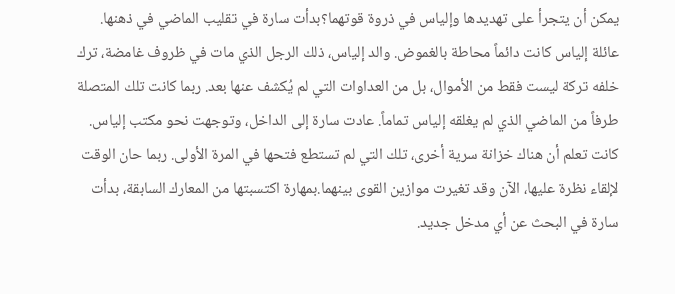يمكن أن يتجرأ على تهديدها وإلياس في ذروة قوتهما؟بدأت سارة في تقليب الماضي في ذهنها. عائلة إلياس كانت دائماً محاطة بالغموض. والد إلياس، ذلك الرجل الذي مات في ظروف غامضة، ترك خلفه تركة ليست فقط من الأموال، بل من العداوات التي لم يُكشف عنها بعد. ربما كانت تلك المتصلة طرفاً من الماضي الذي لم يغلقه إلياس تماماً. عادت سارة إلى الداخل، وتوجهت نحو مكتب إلياس. كانت تعلم أن هناك خزانة سرية أخرى، تلك التي لم تستطع فتحها في المرة الأولى. ربما حان الوقت لإلقاء نظرة عليها، الآن وقد تغيرت موازين القوى بينهما.بمهارة اكتسبتها من المعارك السابقة، بدأت سارة في البحث عن أي مدخل جديد.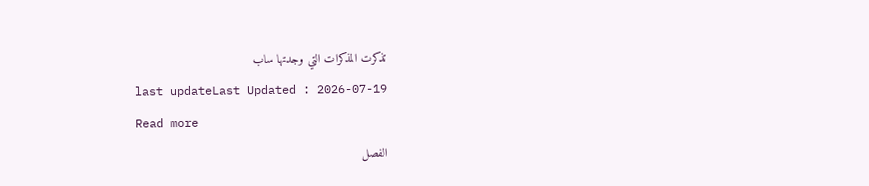تذكرت المذكرات التي وجدتها ساب
last updateLast Updated : 2026-07-19
Read more
الفصل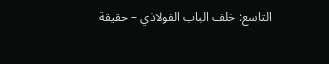التاسع: خلف الباب الفولاذي – حقيقة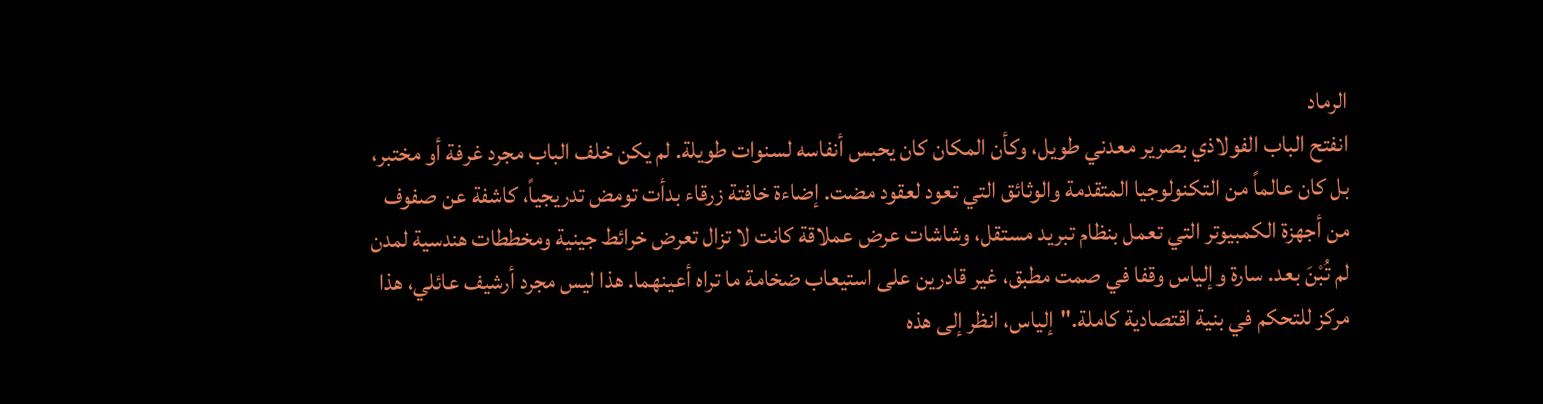الرماد
انفتح الباب الفولاذي بصرير معدني طويل، وكأن المكان كان يحبس أنفاسه لسنوات طويلة. لم يكن خلف الباب مجرد غرفة أو مختبر، بل كان عالماً من التكنولوجيا المتقدمة والوثائق التي تعود لعقود مضت. إضاءة خافتة زرقاء بدأت تومض تدريجياً، كاشفة عن صفوف من أجهزة الكمبيوتر التي تعمل بنظام تبريد مستقل، وشاشات عرض عملاقة كانت لا تزال تعرض خرائط جينية ومخططات هندسية لمدن لم تُبْنَ بعد. سارة وإلياس وقفا في صمت مطبق، غير قادرين على استيعاب ضخامة ما تراه أعينهما. هذا ليس مجرد أرشيف عائلي، هذا مركز للتحكم في بنية اقتصادية كاملة."إلياس، انظر إلى هذه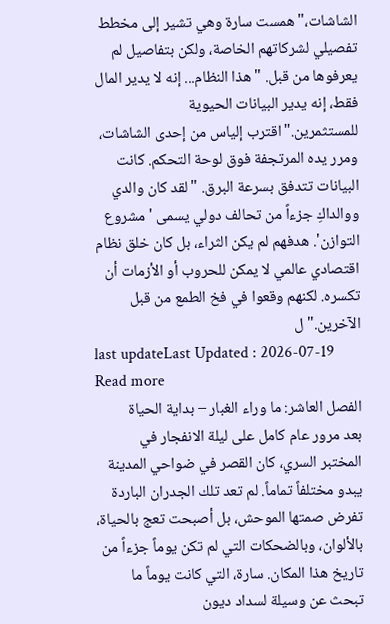الشاشات،" همست سارة وهي تشير إلى مخطط تفصيلي لشركاتهم الخاصة، ولكن بتفاصيل لم يعرفوها من قبل. "هذا النظام... إنه لا يدير المال فقط، إنه يدير البيانات الحيوية للمستثمرين."اقترب إلياس من إحدى الشاشات، ومرر يده المرتجفة فوق لوحة التحكم. كانت البيانات تتدفق بسرعة البرق. "لقد كان والدي ووالداكِ جزءاً من تحالف دولي يسمى 'مشروع التوازن'. هدفهم لم يكن الثراء، بل كان خلق نظام اقتصادي عالمي لا يمكن للحروب أو الأزمات أن تكسره. لكنهم وقعوا في فخ الطمع من قبل الآخرين."ل
last updateLast Updated : 2026-07-19
Read more
الفصل العاشر: ما وراء الغبار – بداية الحياة
بعد مرور عام كامل على ليلة الانفجار في المختبر السري، كان القصر في ضواحي المدينة يبدو مختلفاً تماماً. لم تعد تلك الجدران الباردة تفرض صمتها الموحش، بل أصبحت تعج بالحياة، بالألوان، وبالضحكات التي لم تكن يوماً جزءاً من تاريخ هذا المكان. سارة، التي كانت يوماً ما تبحث عن وسيلة لسداد ديون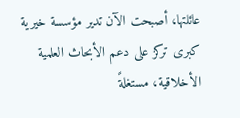عائلتها، أصبحت الآن تدير مؤسسة خيرية كبرى تركز على دعم الأبحاث العلمية الأخلاقية، مستغلةً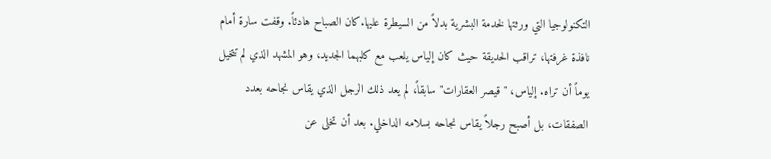التكنولوجيا التي ورثتها لخدمة البشرية بدلاً من السيطرة عليها.كان الصباح هادئاً. وقفت سارة أمام نافذة غرفتها، تراقب الحديقة حيث كان إلياس يلعب مع كلبهما الجديد، وهو المشهد الذي لم تتخيل يوماً أن تراه. إلياس، "قيصر العقارات" سابقاً، لم يعد ذلك الرجل الذي يقاس نجاحه بعدد الصفقات، بل أصبح رجلاً يقاس نجاحه بسلامه الداخلي. بعد أن تخلى عن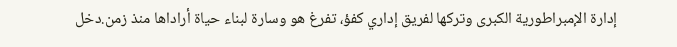إدارة الإمبراطورية الكبرى وتركها لفريق إداري كفؤ، تفرغ هو وسارة لبناء حياة أراداها منذ زمن.دخل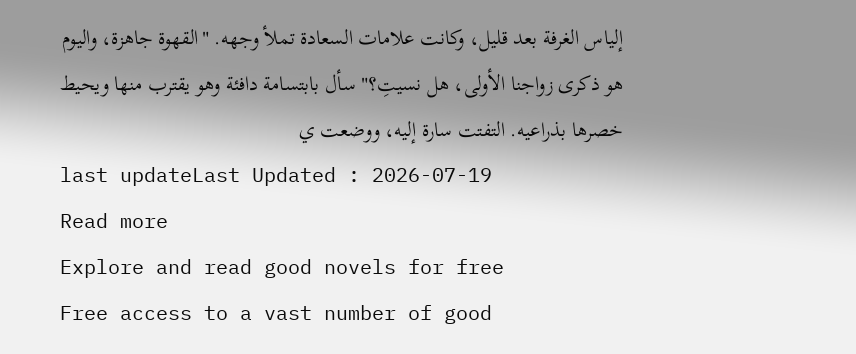إلياس الغرفة بعد قليل، وكانت علامات السعادة تملأ وجهه. "القهوة جاهزة، واليوم هو ذكرى زواجنا الأولى، هل نسيتِ؟" سأل بابتسامة دافئة وهو يقترب منها ويحيط خصرها بذراعيه. التفتت سارة إليه، ووضعت ي
last updateLast Updated : 2026-07-19
Read more
Explore and read good novels for free
Free access to a vast number of good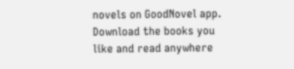novels on GoodNovel app. Download the books you like and read anywhere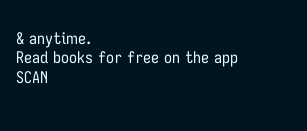& anytime.
Read books for free on the app
SCAN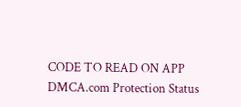CODE TO READ ON APP
DMCA.com Protection Status